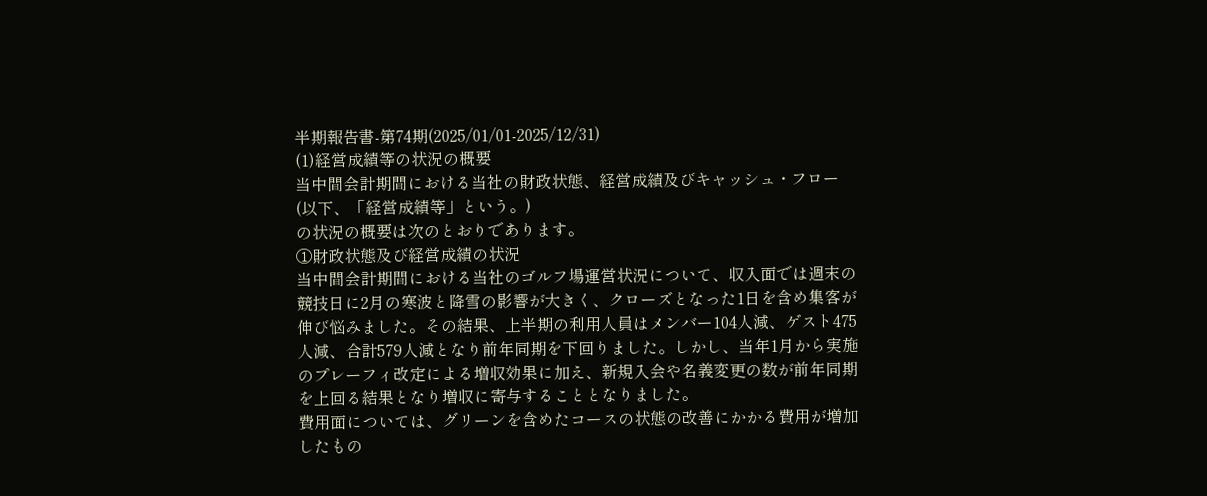半期報告書-第74期(2025/01/01-2025/12/31)
(1)経営成績等の状況の概要
当中間会計期間における当社の財政状態、経営成績及びキャッシュ・フロー(以下、「経営成績等」という。)
の状況の概要は次のとおりであります。
①財政状態及び経営成績の状況
当中間会計期間における当社のゴルフ場運営状況について、収入面では週末の競技日に2月の寒波と降雪の影響が大きく、クローズとなった1日を含め集客が伸び悩みました。その結果、上半期の利用人員はメンバー104人減、ゲスト475人減、合計579人減となり前年同期を下回りました。しかし、当年1月から実施のプレーフィ改定による増収効果に加え、新規入会や名義変更の数が前年同期を上回る結果となり増収に寄与することとなりました。
費用面については、グリーンを含めたコースの状態の改善にかかる費用が増加したもの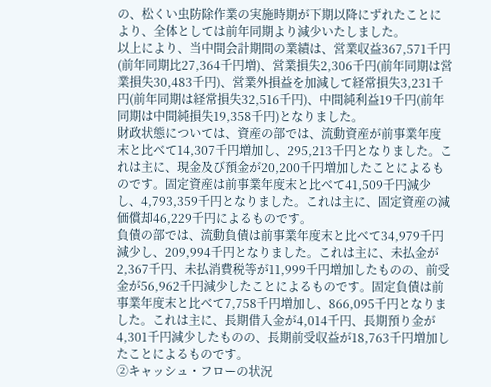の、松くい虫防除作業の実施時期が下期以降にずれたことにより、全体としては前年同期より減少いたしました。
以上により、当中間会計期間の業績は、営業収益367,571千円(前年同期比27,364千円増)、営業損失2,306千円(前年同期は営業損失30,483千円)、営業外損益を加減して経常損失3,231千円(前年同期は経常損失32,516千円)、中間純利益19千円(前年同期は中間純損失19,358千円)となりました。
財政状態については、資産の部では、流動資産が前事業年度末と比べて14,307千円増加し、295,213千円となりました。これは主に、現金及び預金が20,200千円増加したことによるものです。固定資産は前事業年度末と比べて41,509千円減少し、4,793,359千円となりました。これは主に、固定資産の減価償却46,229千円によるものです。
負債の部では、流動負債は前事業年度末と比べて34,979千円減少し、209,994千円となりました。これは主に、未払金が2,367千円、未払消費税等が11,999千円増加したものの、前受金が56,962千円減少したことによるものです。固定負債は前事業年度末と比べて7,758千円増加し、866,095千円となりました。これは主に、長期借入金が4,014千円、長期預り金が4,301千円減少したものの、長期前受収益が18,763千円増加したことによるものです。
②キャッシュ・フローの状況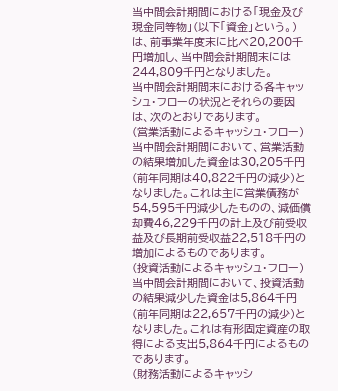当中間会計期間における「現金及び現金同等物」(以下「資金」という。)は、前事業年度末に比べ20,200千円増加し、当中間会計期間末には244,809千円となりました。
当中間会計期間末における各キャッシュ・フローの状況とそれらの要因は、次のとおりであります。
(営業活動によるキャッシュ・フロー)
当中間会計期間において、営業活動の結果増加した資金は30,205千円(前年同期は40,822千円の減少)となりました。これは主に営業債務が54,595千円減少したものの、減価償却費46,229千円の計上及び前受収益及び長期前受収益22,518千円の増加によるものであります。
(投資活動によるキャッシュ・フロー)
当中間会計期間において、投資活動の結果減少した資金は5,864千円(前年同期は22,657千円の減少)となりました。これは有形固定資産の取得による支出5,864千円によるものであります。
(財務活動によるキャッシ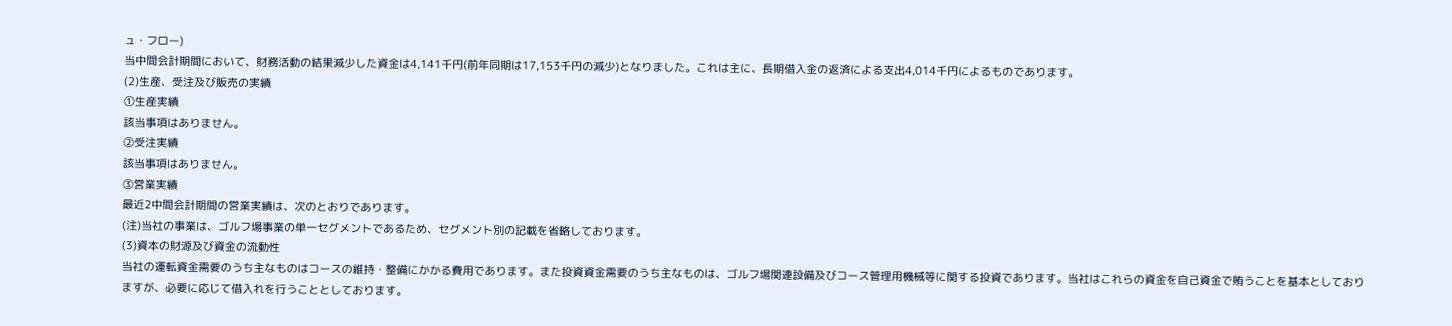ュ・フロー)
当中間会計期間において、財務活動の結果減少した資金は4,141千円(前年同期は17,153千円の減少)となりました。これは主に、長期借入金の返済による支出4,014千円によるものであります。
(2)生産、受注及び販売の実績
①生産実績
該当事項はありません。
②受注実績
該当事項はありません。
③営業実績
最近2中間会計期間の営業実績は、次のとおりであります。
(注)当社の事業は、ゴルフ場事業の単一セグメントであるため、セグメント別の記載を省略しております。
(3)資本の財源及び資金の流動性
当社の運転資金需要のうち主なものはコースの維持・整備にかかる費用であります。また投資資金需要のうち主なものは、ゴルフ場関連設備及びコース管理用機械等に関する投資であります。当社はこれらの資金を自己資金で賄うことを基本としておりますが、必要に応じて借入れを行うこととしております。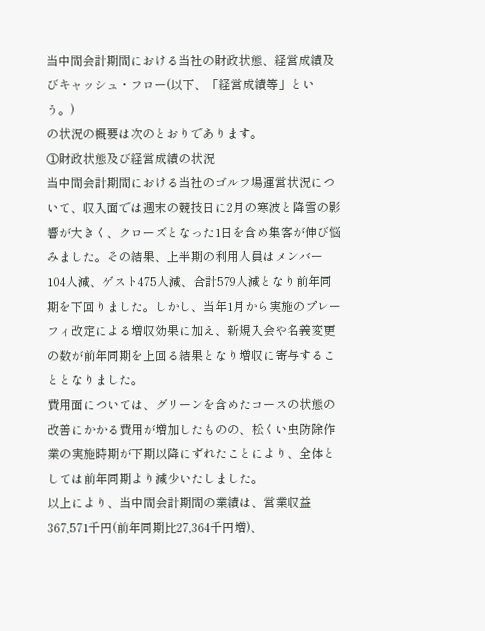当中間会計期間における当社の財政状態、経営成績及びキャッシュ・フロー(以下、「経営成績等」という。)
の状況の概要は次のとおりであります。
①財政状態及び経営成績の状況
当中間会計期間における当社のゴルフ場運営状況について、収入面では週末の競技日に2月の寒波と降雪の影響が大きく、クローズとなった1日を含め集客が伸び悩みました。その結果、上半期の利用人員はメンバー104人減、ゲスト475人減、合計579人減となり前年同期を下回りました。しかし、当年1月から実施のプレーフィ改定による増収効果に加え、新規入会や名義変更の数が前年同期を上回る結果となり増収に寄与することとなりました。
費用面については、グリーンを含めたコースの状態の改善にかかる費用が増加したものの、松くい虫防除作業の実施時期が下期以降にずれたことにより、全体としては前年同期より減少いたしました。
以上により、当中間会計期間の業績は、営業収益367,571千円(前年同期比27,364千円増)、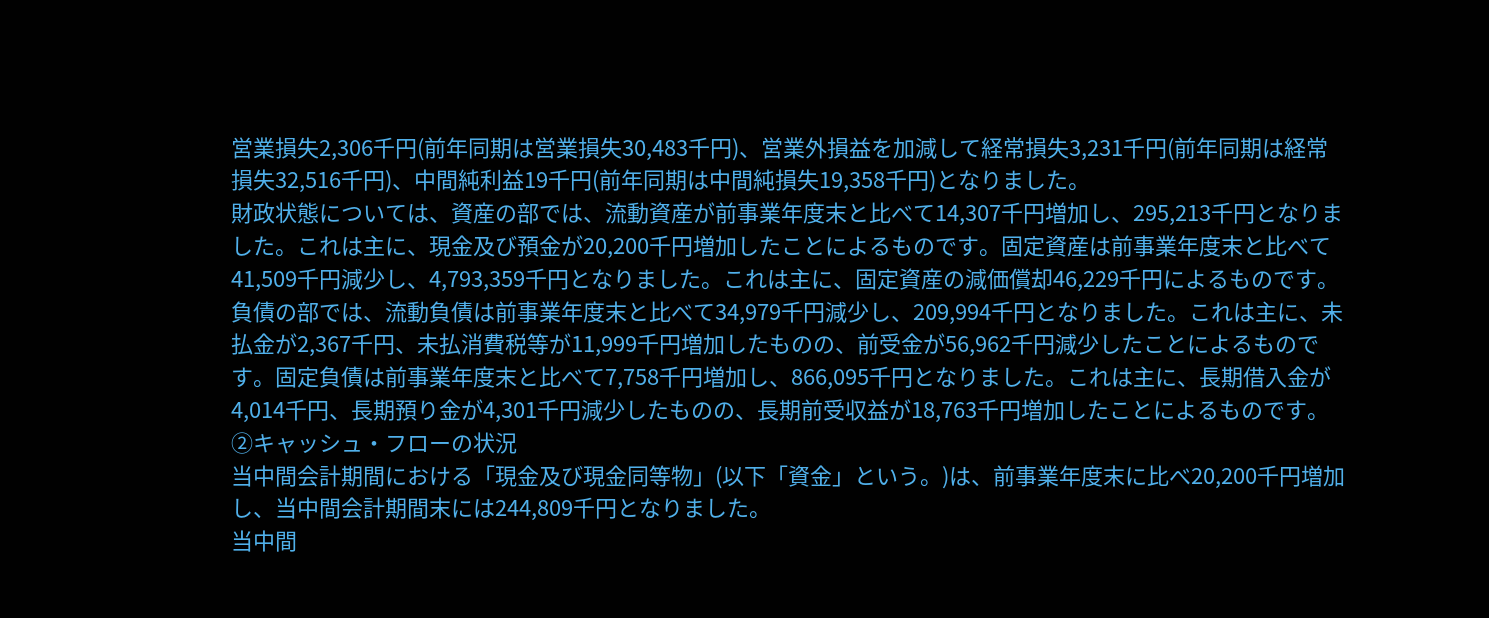営業損失2,306千円(前年同期は営業損失30,483千円)、営業外損益を加減して経常損失3,231千円(前年同期は経常損失32,516千円)、中間純利益19千円(前年同期は中間純損失19,358千円)となりました。
財政状態については、資産の部では、流動資産が前事業年度末と比べて14,307千円増加し、295,213千円となりました。これは主に、現金及び預金が20,200千円増加したことによるものです。固定資産は前事業年度末と比べて41,509千円減少し、4,793,359千円となりました。これは主に、固定資産の減価償却46,229千円によるものです。
負債の部では、流動負債は前事業年度末と比べて34,979千円減少し、209,994千円となりました。これは主に、未払金が2,367千円、未払消費税等が11,999千円増加したものの、前受金が56,962千円減少したことによるものです。固定負債は前事業年度末と比べて7,758千円増加し、866,095千円となりました。これは主に、長期借入金が4,014千円、長期預り金が4,301千円減少したものの、長期前受収益が18,763千円増加したことによるものです。
②キャッシュ・フローの状況
当中間会計期間における「現金及び現金同等物」(以下「資金」という。)は、前事業年度末に比べ20,200千円増加し、当中間会計期間末には244,809千円となりました。
当中間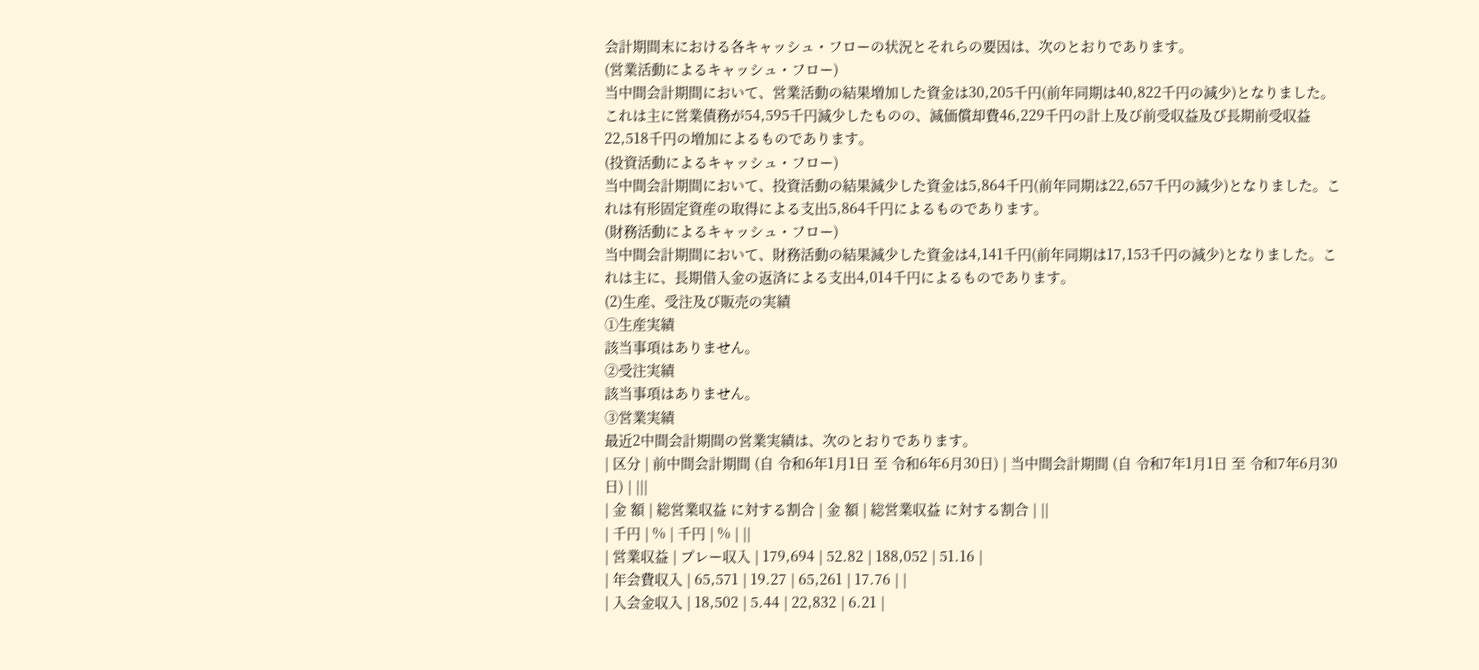会計期間末における各キャッシュ・フローの状況とそれらの要因は、次のとおりであります。
(営業活動によるキャッシュ・フロー)
当中間会計期間において、営業活動の結果増加した資金は30,205千円(前年同期は40,822千円の減少)となりました。これは主に営業債務が54,595千円減少したものの、減価償却費46,229千円の計上及び前受収益及び長期前受収益22,518千円の増加によるものであります。
(投資活動によるキャッシュ・フロー)
当中間会計期間において、投資活動の結果減少した資金は5,864千円(前年同期は22,657千円の減少)となりました。これは有形固定資産の取得による支出5,864千円によるものであります。
(財務活動によるキャッシュ・フロー)
当中間会計期間において、財務活動の結果減少した資金は4,141千円(前年同期は17,153千円の減少)となりました。これは主に、長期借入金の返済による支出4,014千円によるものであります。
(2)生産、受注及び販売の実績
①生産実績
該当事項はありません。
②受注実績
該当事項はありません。
③営業実績
最近2中間会計期間の営業実績は、次のとおりであります。
| 区分 | 前中間会計期間 (自 令和6年1月1日 至 令和6年6月30日) | 当中間会計期間 (自 令和7年1月1日 至 令和7年6月30日) | |||
| 金 額 | 総営業収益 に対する割合 | 金 額 | 総営業収益 に対する割合 | ||
| 千円 | % | 千円 | % | ||
| 営業収益 | プレー収入 | 179,694 | 52.82 | 188,052 | 51.16 |
| 年会費収入 | 65,571 | 19.27 | 65,261 | 17.76 | |
| 入会金収入 | 18,502 | 5.44 | 22,832 | 6.21 |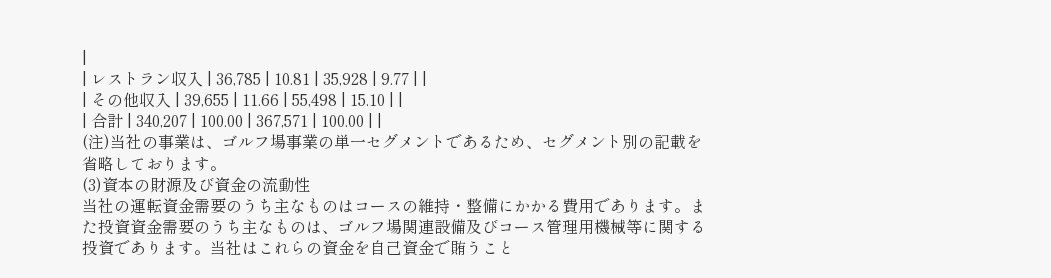|
| レストラン収入 | 36,785 | 10.81 | 35,928 | 9.77 | |
| その他収入 | 39,655 | 11.66 | 55,498 | 15.10 | |
| 合計 | 340,207 | 100.00 | 367,571 | 100.00 | |
(注)当社の事業は、ゴルフ場事業の単一セグメントであるため、セグメント別の記載を省略しております。
(3)資本の財源及び資金の流動性
当社の運転資金需要のうち主なものはコースの維持・整備にかかる費用であります。また投資資金需要のうち主なものは、ゴルフ場関連設備及びコース管理用機械等に関する投資であります。当社はこれらの資金を自己資金で賄うこと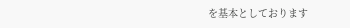を基本としております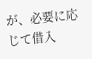が、必要に応じて借入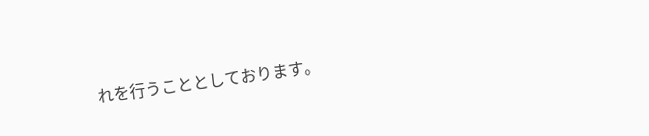れを行うこととしております。